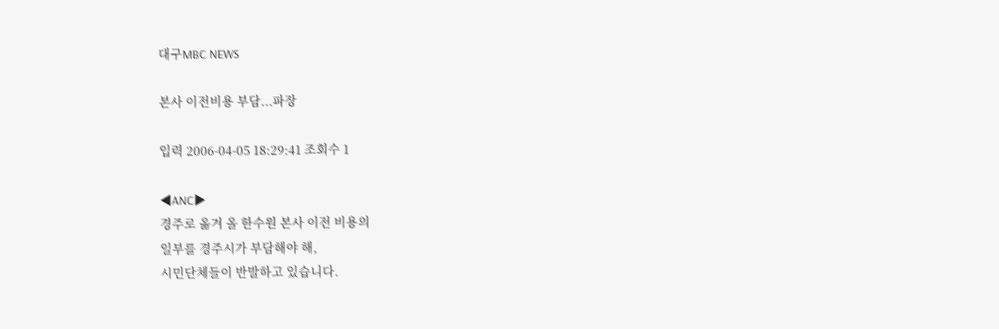대구MBC NEWS

본사 이전비용 부담...파장

입력 2006-04-05 18:29:41 조회수 1

◀ANC▶
경주로 옮겨 올 한수원 본사 이전 비용의
일부를 경주시가 부담해야 해,
시민단체들이 반발하고 있습니다.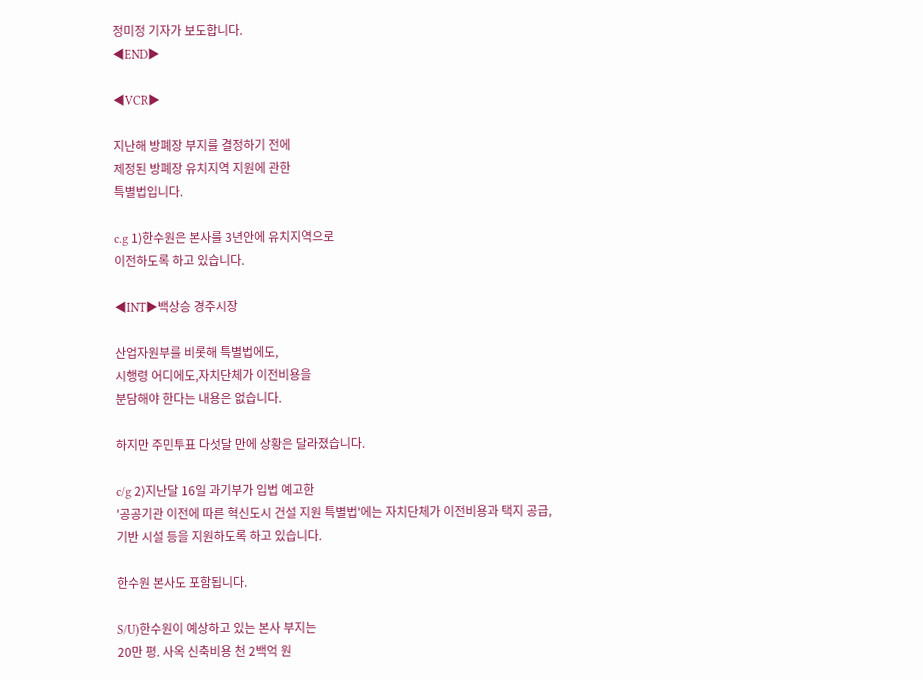정미정 기자가 보도합니다.
◀END▶

◀VCR▶

지난해 방폐장 부지를 결정하기 전에
제정된 방폐장 유치지역 지원에 관한
특별법입니다.

c.g 1)한수원은 본사를 3년안에 유치지역으로
이전하도록 하고 있습니다.

◀INT▶백상승 경주시장

산업자원부를 비롯해 특별법에도,
시행령 어디에도,자치단체가 이전비용을
분담해야 한다는 내용은 없습니다.

하지만 주민투표 다섯달 만에 상황은 달라졌습니다.

c/g 2)지난달 16일 과기부가 입법 예고한
'공공기관 이전에 따른 혁신도시 건설 지원 특별법'에는 자치단체가 이전비용과 택지 공급,
기반 시설 등을 지원하도록 하고 있습니다.

한수원 본사도 포함됩니다.

S/U)한수원이 예상하고 있는 본사 부지는
20만 평. 사옥 신축비용 천 2백억 원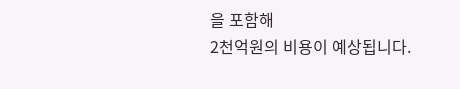을 포함해
2천억원의 비용이 예상됩니다.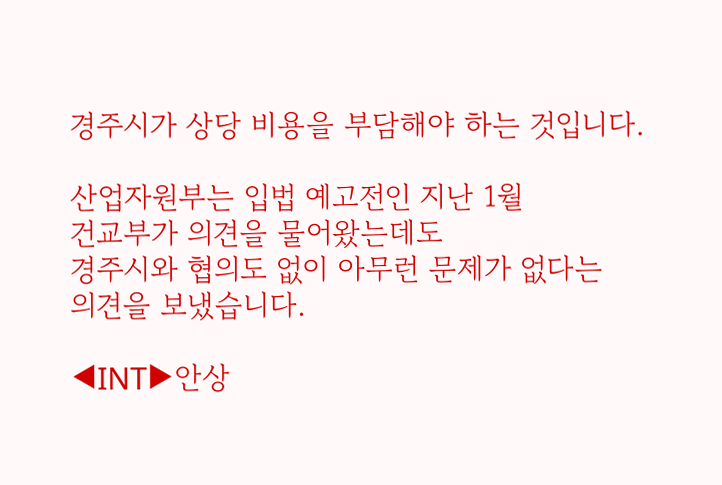경주시가 상당 비용을 부담해야 하는 것입니다.

산업자원부는 입법 예고전인 지난 1월
건교부가 의견을 물어왔는데도
경주시와 협의도 없이 아무런 문제가 없다는
의견을 보냈습니다.

◀INT▶안상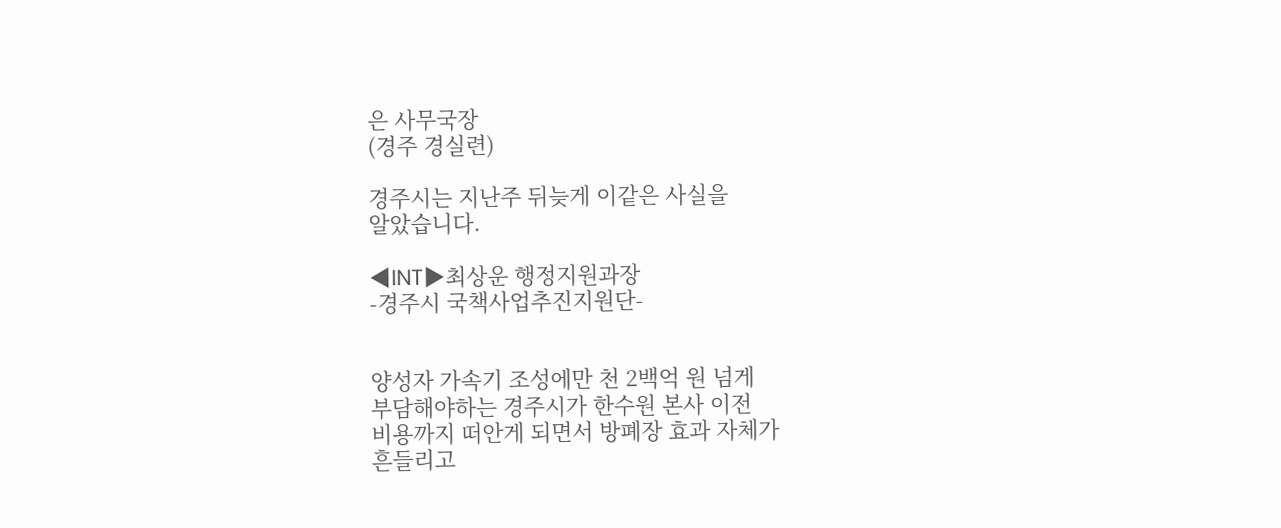은 사무국장
(경주 경실련)

경주시는 지난주 뒤늦게 이같은 사실을
알았습니다.

◀INT▶최상운 행정지원과장
-경주시 국책사업추진지원단-


양성자 가속기 조성에만 천 2백억 원 넘게
부담해야하는 경주시가 한수원 본사 이전
비용까지 떠안게 되면서 방폐장 효과 자체가
흔들리고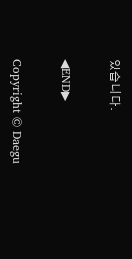있습니다.

◀END▶

Copyright © Daegu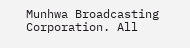Munhwa Broadcasting Corporation. All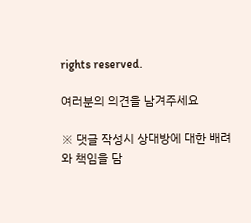rights reserved.

여러분의 의견을 남겨주세요

※ 댓글 작성시 상대방에 대한 배려와 책임을 담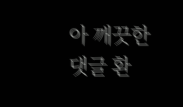아 깨끗한 댓글 환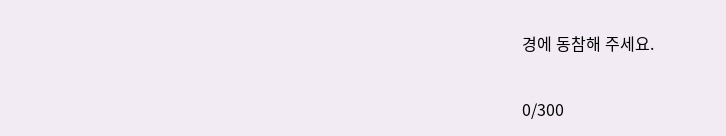경에 동참해 주세요.

0/300